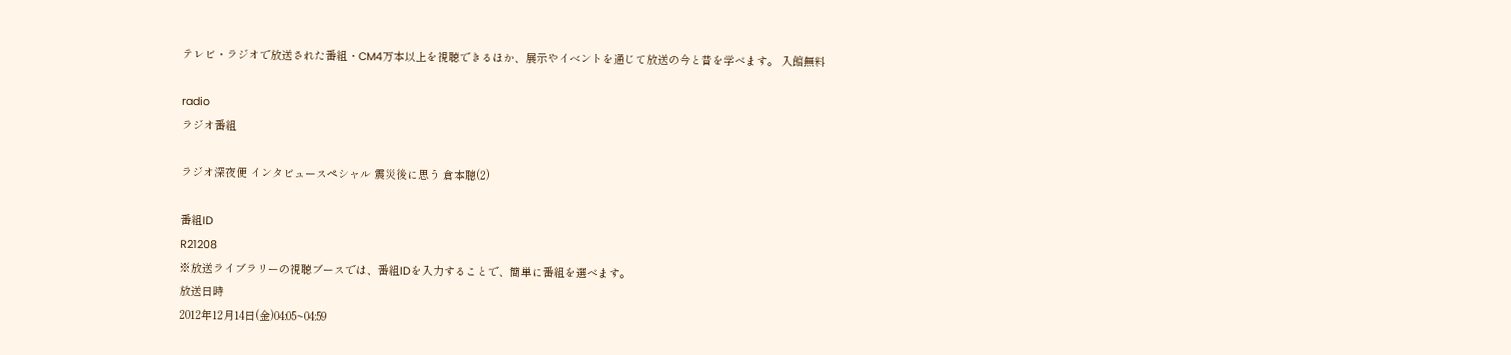テレビ・ラジオで放送された番組・CM4万本以上を視聴できるほか、展示やイベントを通じて放送の今と昔を学べます。 入館無料

radio
ラジオ番組

ラジオ深夜便 インタビュースペシャル 震災後に思う 倉本聰(2)

番組ID
R21208
※放送ライブラリーの視聴ブースでは、番組IDを入力することで、簡単に番組を選べます。
放送日時
2012年12月14日(金)04:05~04:59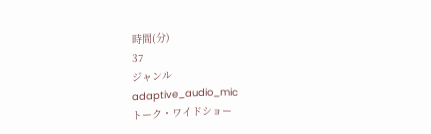時間(分)
37
ジャンル
adaptive_audio_mic
トーク・ワイドショー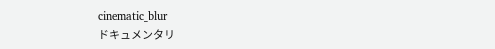cinematic_blur
ドキュメンタリ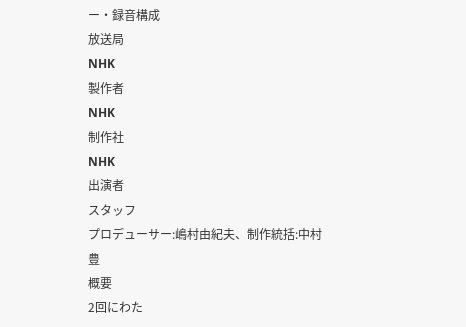ー・録音構成
放送局
NHK
製作者
NHK
制作社
NHK
出演者
スタッフ
プロデューサー:嶋村由紀夫、制作統括:中村豊
概要
2回にわた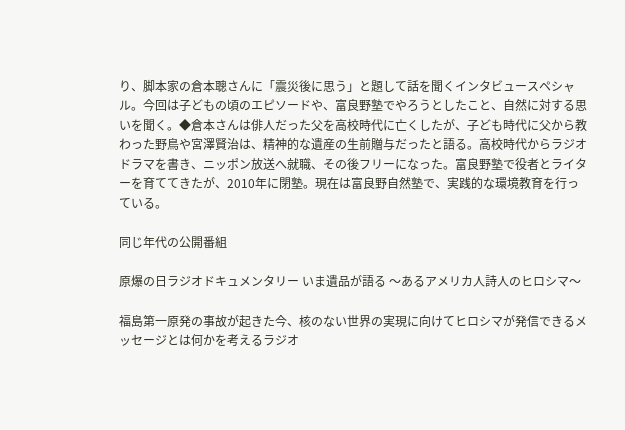り、脚本家の倉本聰さんに「震災後に思う」と題して話を聞くインタビュースペシャル。今回は子どもの頃のエピソードや、富良野塾でやろうとしたこと、自然に対する思いを聞く。◆倉本さんは俳人だった父を高校時代に亡くしたが、子ども時代に父から教わった野鳥や宮澤賢治は、精神的な遺産の生前贈与だったと語る。高校時代からラジオドラマを書き、ニッポン放送へ就職、その後フリーになった。富良野塾で役者とライターを育ててきたが、2010年に閉塾。現在は富良野自然塾で、実践的な環境教育を行っている。

同じ年代の公開番組

原爆の日ラジオドキュメンタリー いま遺品が語る 〜あるアメリカ人詩人のヒロシマ〜

福島第一原発の事故が起きた今、核のない世界の実現に向けてヒロシマが発信できるメッセージとは何かを考えるラジオ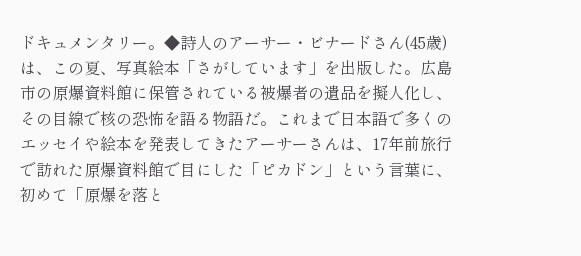ドキュメンタリー。◆詩人のアーサー・ビナードさん(45歳)は、この夏、写真絵本「さがしています」を出版した。広島市の原爆資料館に保管されている被爆者の遺品を擬人化し、その目線で核の恐怖を語る物語だ。これまで日本語で多くのエッセイや絵本を発表してきたアーサーさんは、17年前旅行で訪れた原爆資料館で目にした「ピカドン」という言葉に、初めて「原爆を落と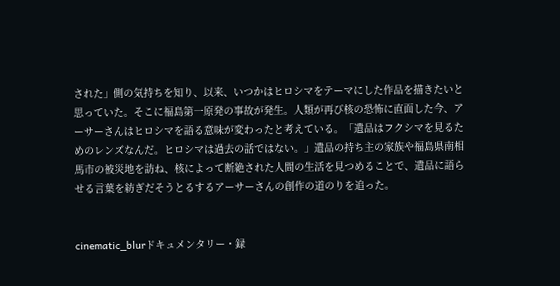された」側の気持ちを知り、以来、いつかはヒロシマをテーマにした作品を描きたいと思っていた。そこに福島第一原発の事故が発生。人類が再び核の恐怖に直面した今、アーサーさんはヒロシマを語る意味が変わったと考えている。「遺品はフクシマを見るためのレンズなんだ。ヒロシマは過去の話ではない。」遺品の持ち主の家族や福島県南相馬市の被災地を訪ね、核によって断絶された人間の生活を見つめることで、遺品に語らせる言葉を紡ぎだそうとるするアーサーさんの創作の道のりを追った。


cinematic_blurドキュメンタリー・録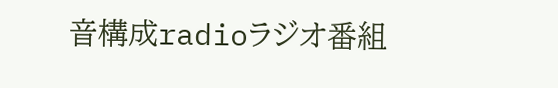音構成radioラジオ番組